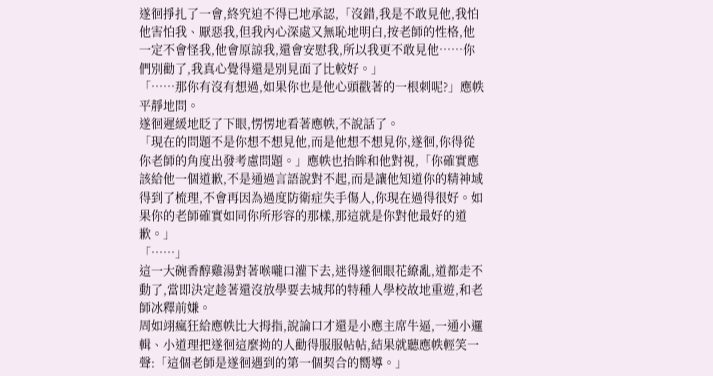遂徊掙扎了一會,終究迫不得已地承認,「沒錯,我是不敢見他,我怕他害怕我、厭惡我,但我內心深處又無恥地明白,按老師的性格,他一定不會怪我,他會原諒我,還會安慰我,所以我更不敢見他……你們別勸了,我真心覺得還是別見面了比較好。」
「……那你有沒有想過,如果你也是他心頭戳著的一根刺呢?」應帙平靜地問。
遂徊遲緩地眨了下眼,愣愣地看著應帙,不說話了。
「現在的問題不是你想不想見他,而是他想不想見你,遂徊,你得從你老師的角度出發考慮問題。」應帙也抬眸和他對視,「你確實應該給他一個道歉,不是通過言語說對不起,而是讓他知道你的精神域得到了梳理,不會再因為過度防衛症失手傷人,你現在過得很好。如果你的老師確實如同你所形容的那樣,那這就是你對他最好的道歉。」
「……」
這一大碗香醇雞湯對著喉嚨口灌下去,迷得遂徊眼花繚亂,道都走不動了,當即決定趁著還沒放學要去城邦的特種人學校故地重遊,和老師冰釋前嫌。
周如翊瘋狂給應帙比大拇指,說論口才還是小應主席牛逼,一通小邏輯、小道理把遂徊這麼拗的人勸得服服帖帖,結果就聽應帙輕笑一聲:「這個老師是遂徊遇到的第一個契合的嚮導。」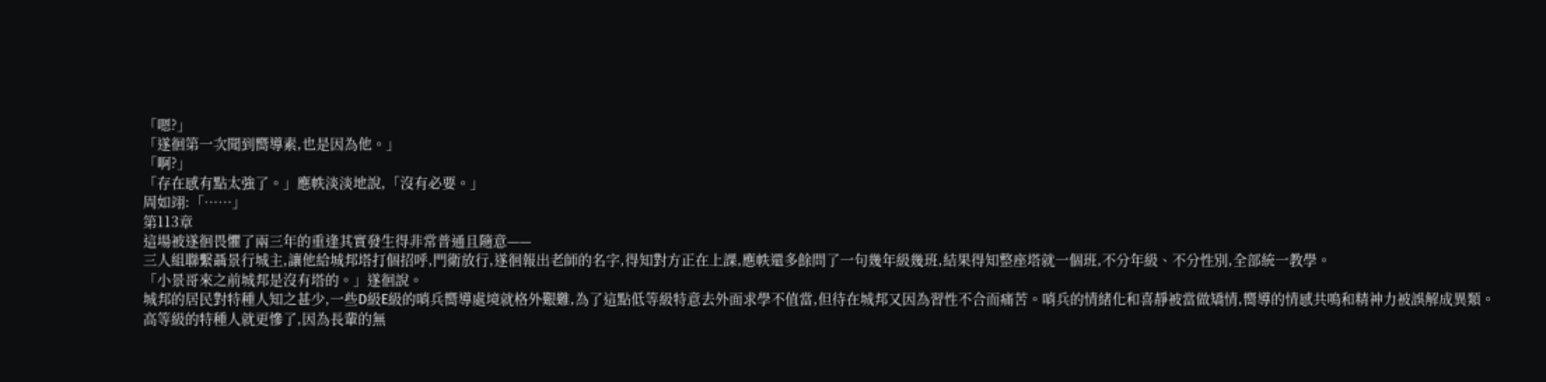「嗯?」
「遂徊第一次聞到嚮導素,也是因為他。」
「啊?」
「存在感有點太強了。」應帙淡淡地說,「沒有必要。」
周如翊:「……」
第113章
這場被遂徊畏懼了兩三年的重逢其實發生得非常普通且隨意——
三人組聯繫聶景行城主,讓他給城邦塔打個招呼,門衛放行,遂徊報出老師的名字,得知對方正在上課,應帙還多餘問了一句幾年級幾班,結果得知整座塔就一個班,不分年級、不分性別,全部統一教學。
「小景哥來之前城邦是沒有塔的。」遂徊說。
城邦的居民對特種人知之甚少,一些D級E級的哨兵嚮導處境就格外艱難,為了這點低等級特意去外面求學不值當,但待在城邦又因為習性不合而痛苦。哨兵的情緒化和喜靜被當做矯情,嚮導的情感共鳴和精神力被誤解成異類。
高等級的特種人就更慘了,因為長輩的無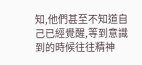知,他們甚至不知道自己已經覺醒,等到意識到的時候往往精神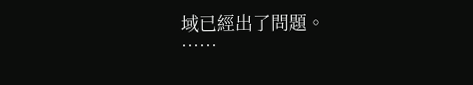域已經出了問題。
……